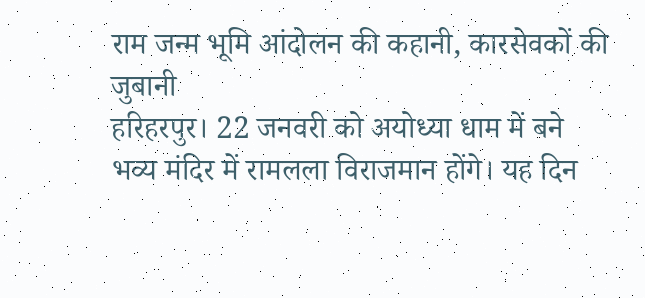राम जन्म भूमि आंदोलन की कहानी, कारसेवकों की जुबानी
हरिहरपुर। 22 जनवरी को अयोध्या धाम में बने भव्य मंदिर में रामलला विराजमान होंगे। यह दिन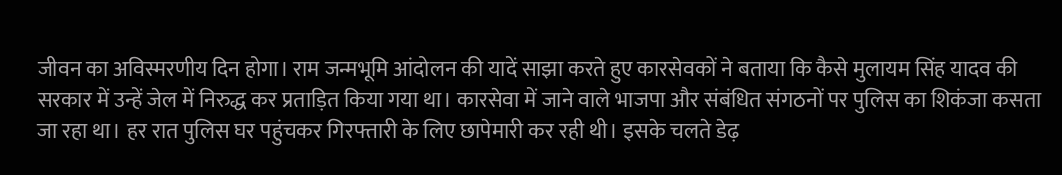जीवन का अविस्मरणीय दिन होगा। राम जन्मभूमि आंदोलन की यादें साझा करते हुए कारसेवकों ने बताया कि कैसे मुलायम सिंह यादव की सरकार में उन्हें जेल में निरुद्ध कर प्रताड़ित किया गया था। कारसेवा में जाने वाले भाजपा और संबंधित संगठनों पर पुलिस का शिकंजा कसता जा रहा था। हर रात पुलिस घर पहुंचकर गिरफ्तारी के लिए छापेमारी कर रही थी। इसके चलते डेढ़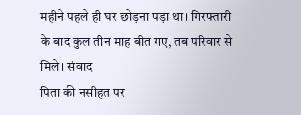महीने पहले ही घर छोड़ना पड़ा था। गिरफ्तारी के बाद कुल तीन माह बीत गए, तब परिवार से मिले। संवाद
पिता की नसीहत पर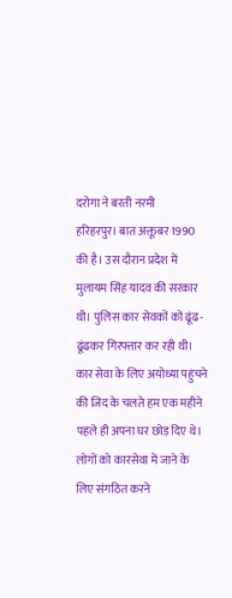दरोगा ने बरती नरमी
हरिहरपुर। बात अक्तूबर 1990 की है। उस दौरान प्रदेश में मुलायम सिंह यादव की सरकार थी। पुलिस कार सेवकों को ढूंढ-ढूंढकर गिरफ्तार कर रही थी। कार सेवा के लिए अयोध्या पहुंचने की जिद के चलते हम एक महीने पहले ही अपना घर छोड़ दिए थे। लोगों को कारसेवा में जाने के लिए संगठित करने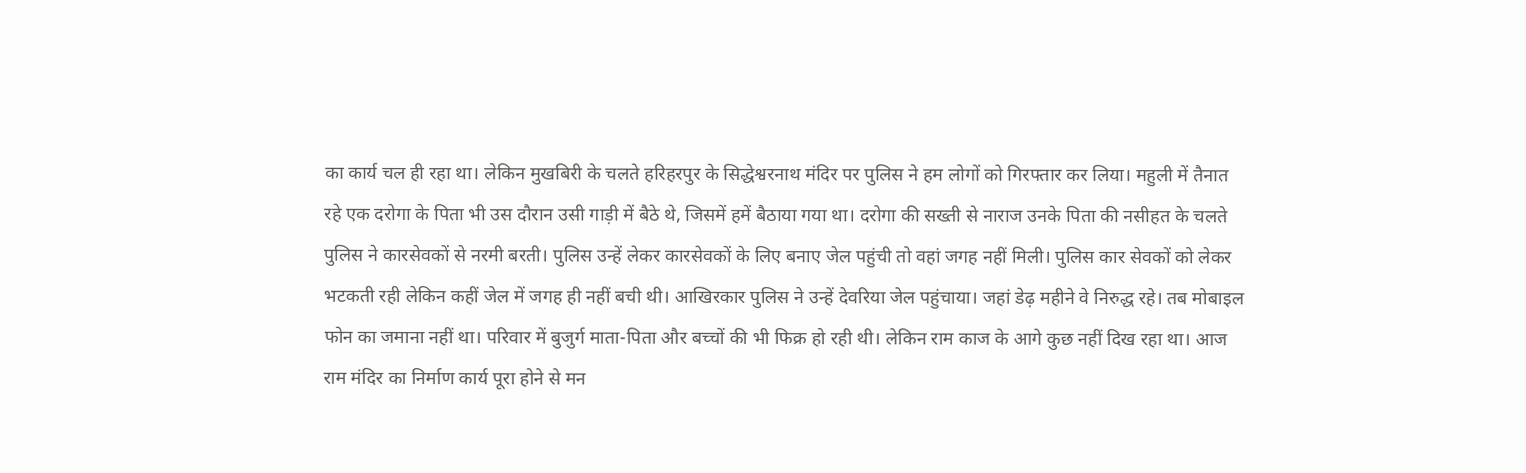का कार्य चल ही रहा था। लेकिन मुखबिरी के चलते हरिहरपुर के सिद्धेश्वरनाथ मंदिर पर पुलिस ने हम लोगों को गिरफ्तार कर लिया। महुली में तैनात रहे एक दरोगा के पिता भी उस दौरान उसी गाड़ी में बैठे थे, जिसमें हमें बैठाया गया था। दरोगा की सख्ती से नाराज उनके पिता की नसीहत के चलते पुलिस ने कारसेवकों से नरमी बरती। पुलिस उन्हें लेकर कारसेवकों के लिए बनाए जेल पहुंची तो वहां जगह नहीं मिली। पुलिस कार सेवकों को लेकर भटकती रही लेकिन कहीं जेल में जगह ही नहीं बची थी। आखिरकार पुलिस ने उन्हें देवरिया जेल पहुंचाया। जहां डेढ़ महीने वे निरुद्ध रहे। तब मोबाइल फोन का जमाना नहीं था। परिवार में बुजुर्ग माता-पिता और बच्चों की भी फिक्र हो रही थी। लेकिन राम काज के आगे कुछ नहीं दिख रहा था। आज राम मंदिर का निर्माण कार्य पूरा होने से मन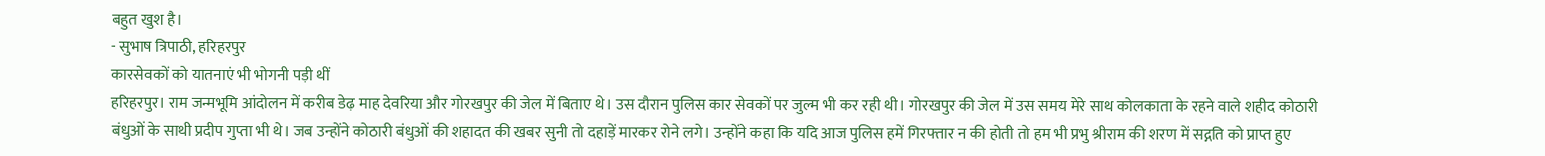बहुत खुश है।
- सुभाष त्रिपाठी, हरिहरपुर
कारसेवकों को यातनाएं भी भोगनी पड़ी थीं
हरिहरपुर। राम जन्मभूमि आंदोलन में करीब डेढ़ माह देवरिया और गोरखपुर की जेल में बिताए थे। उस दौरान पुलिस कार सेवकों पर जुल्म भी कर रही थी। गोरखपुर की जेल में उस समय मेरे साथ कोलकाता के रहने वाले शहीद कोठारी बंधुओं के साथी प्रदीप गुप्ता भी थे। जब उन्होंने कोठारी बंधुओं की शहादत की खबर सुनी तो दहाड़ें मारकर रोने लगे। उन्होंने कहा कि यदि आज पुलिस हमें गिरफ्तार न की होती तो हम भी प्रभु श्रीराम की शरण में सद्गति को प्राप्त हुए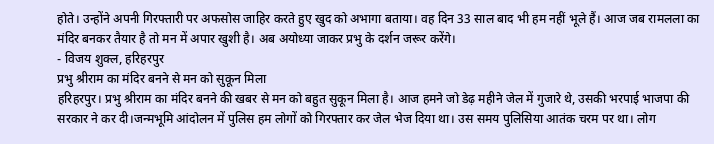होते। उन्होंने अपनी गिरफ्तारी पर अफसोस जाहिर करते हुए खुद को अभागा बताया। वह दिन 33 साल बाद भी हम नहीं भूले हैं। आज जब रामलला का मंदिर बनकर तैयार है तो मन में अपार खुशी है। अब अयोध्या जाकर प्रभु के दर्शन जरूर करेंगे।
- विजय शुक्ल, हरिहरपुर
प्रभु श्रीराम का मंदिर बनने से मन को सुकून मिला
हरिहरपुर। प्रभु श्रीराम का मंदिर बनने की खबर से मन को बहुत सुकून मिला है। आज हमने जो डेढ़ महीने जेल में गुजारे थे, उसकी भरपाई भाजपा की सरकार ने कर दी।जन्मभूमि आंदोलन में पुलिस हम लोगों को गिरफ्तार कर जेल भेज दिया था। उस समय पुलिसिया आतंक चरम पर था। लोग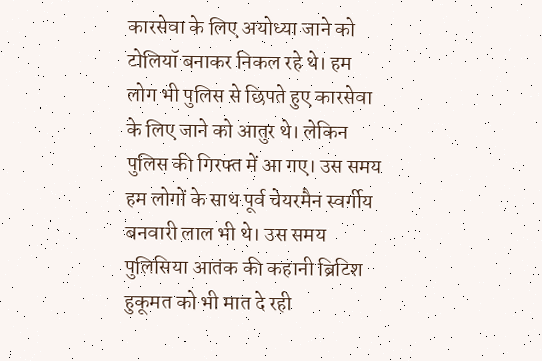कारसेवा के लिए अयोध्या जाने को टोलियॉ बनाकर निकल रहे थे। हम लोग भी पुलिस से छिपते हुए कारसेवा के लिए जाने को आतुर थे। लेकिन पुलिस की गिरफ्त में आ गए। उस समय हम लोगों के साथ पूर्व चेयरमैन स्वर्गीय बनवारी लाल भी थे। उस समय पुलिसिया आतंक की कहानी ब्रिटिश हुकूमत को भी मात दे रही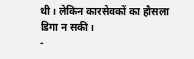थी। लेकिन कारसेवकों का हौसला डिगा न सकी।
-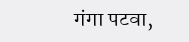गंगा पटवा,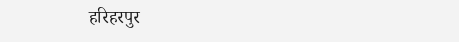हरिहरपुर